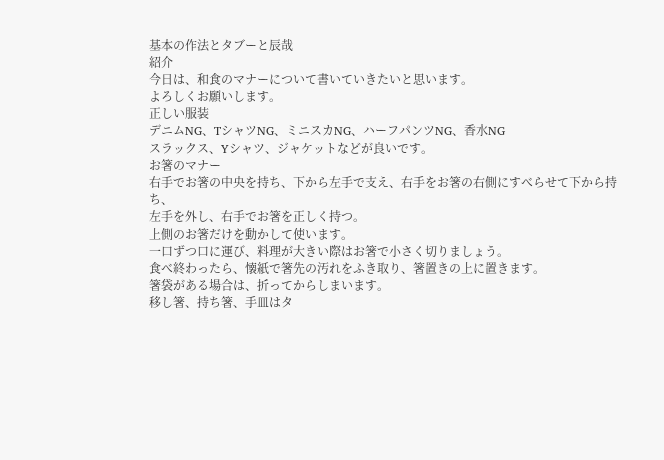基本の作法とタブーと辰哉
紹介
今日は、和食のマナーについて書いていきたいと思います。
よろしくお願いします。
正しい服装
デニムNG、TシャツNG、ミニスカNG、ハーフパンツNG、香水NG
スラックス、Yシャツ、ジャケットなどが良いです。
お箸のマナー
右手でお箸の中央を持ち、下から左手で支え、右手をお箸の右側にすべらせて下から持ち、
左手を外し、右手でお箸を正しく持つ。
上側のお箸だけを動かして使います。
一口ずつ口に運び、料理が大きい際はお箸で小さく切りましょう。
食べ終わったら、懐紙で箸先の汚れをふき取り、箸置きの上に置きます。
箸袋がある場合は、折ってからしまいます。
移し箸、持ち箸、手皿はタ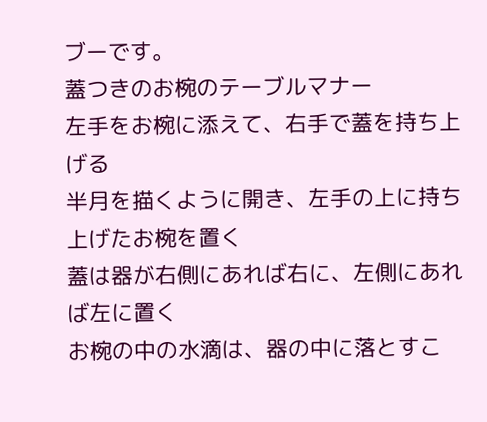ブーです。
蓋つきのお椀のテーブルマナー
左手をお椀に添えて、右手で蓋を持ち上げる
半月を描くように開き、左手の上に持ち上げたお椀を置く
蓋は器が右側にあれば右に、左側にあれば左に置く
お椀の中の水滴は、器の中に落とすこ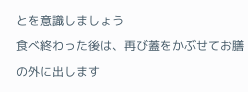とを意識しましょう
食べ終わった後は、再び蓋をかぶせてお膳の外に出します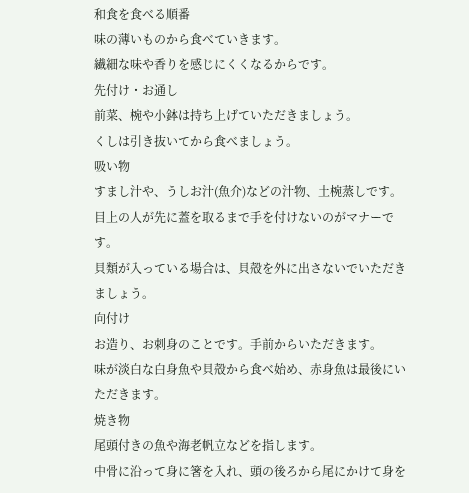和食を食べる順番
味の薄いものから食べていきます。
繊細な味や香りを感じにくくなるからです。
先付け・お通し
前菜、椀や小鉢は持ち上げていただきましょう。
くしは引き抜いてから食べましょう。
吸い物
すまし汁や、うしお汁(魚介)などの汁物、土椀蒸しです。
目上の人が先に蓋を取るまで手を付けないのがマナーです。
貝類が入っている場合は、貝殻を外に出さないでいただきましょう。
向付け
お造り、お刺身のことです。手前からいただきます。
味が淡白な白身魚や貝殻から食べ始め、赤身魚は最後にいただきます。
焼き物
尾頭付きの魚や海老帆立などを指します。
中骨に沿って身に箸を入れ、頭の後ろから尾にかけて身を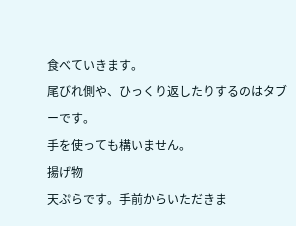食べていきます。
尾びれ側や、ひっくり返したりするのはタブーです。
手を使っても構いません。
揚げ物
天ぷらです。手前からいただきま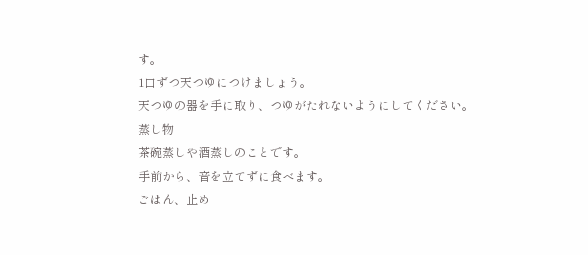す。
1口ずつ天つゆにつけましょう。
天つゆの器を手に取り、つゆがたれないようにしてください。
蒸し物
茶碗蒸しや酒蒸しのことです。
手前から、音を立てずに食べます。
ごはん、止め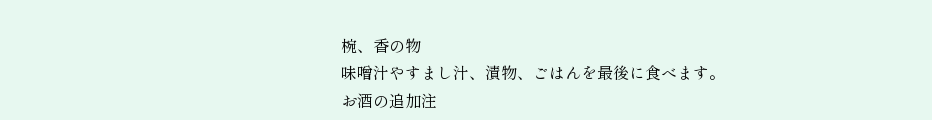椀、香の物
味噌汁やすまし汁、漬物、ごはんを最後に食べます。
お酒の追加注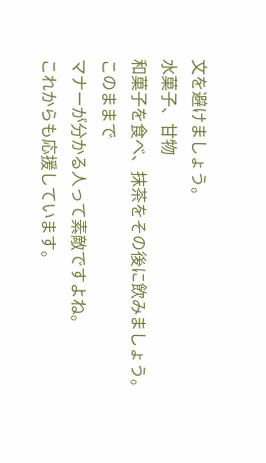文を避けましょう。
水菓子、甘物
和菓子を食べ、抹茶をその後に飲みましょう。
このままで
マナーが分かる人って素敵ですよね。
これからも応援しています。